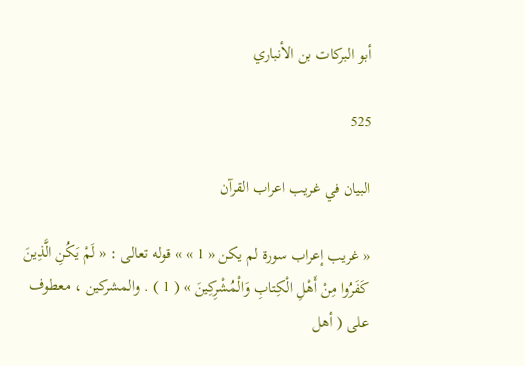أبو البركات بن الأنباري

525

البيان في غريب اعراب القرآن

« غريب إعراب سورة لم يكن « 1 » » قوله تعالى : « لَمْ يَكُنِ الَّذِينَ كَفَرُوا مِنْ أَهْلِ الْكِتابِ وَالْمُشْرِكِينَ » ( 1 ) . والمشركين ، معطوف على ( أهل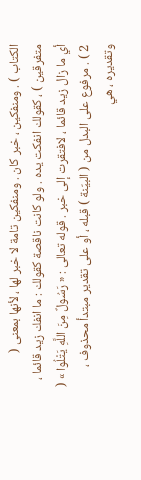الكتاب ) . ومنفكين ، خبر كان . ومنفكين تامة لا خبر لها ، لأنها بمعنى ( متفرقين ) ، كقولك انفكت يده . ولو كانت ناقصة كقولك : ما انفك زيد قائما ، أي ما زال زيد قائما ، لافتقرت إلى خبر . قوله تعالى : « رَسُولٌ مِنَ اللَّهِ يَتْلُوا » ( 2 ) . مرفوع على البدل من ( البيّنة ) قبله ، أو على تقدير مبتدأ محذوف ، وتقديره ، هي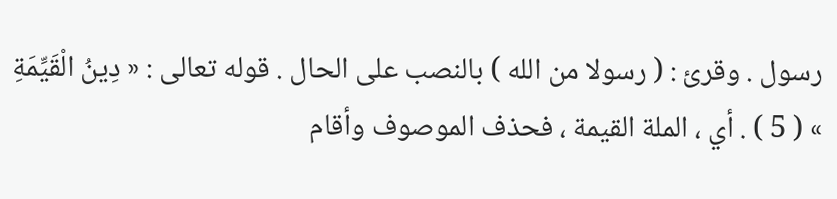رسول . وقرئ : ( رسولا من الله ) بالنصب على الحال . قوله تعالى : « دِينُ الْقَيِّمَةِ » ( 5 ) . أي ، الملة القيمة ، فحذف الموصوف وأقام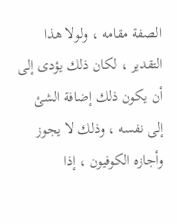الصفة مقامه ، ولولا هذا التقدير ، لكان ذلك يؤدى إلى أن يكون ذلك إضافة الشئ إلى نفسه ، وذلك لا يجوز وأجازه الكوفيون ، إذا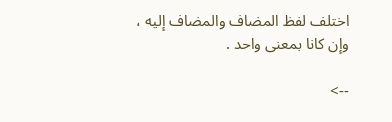اختلف لفظ المضاف والمضاف إليه ، وإن كانا بمعنى واحد .

-->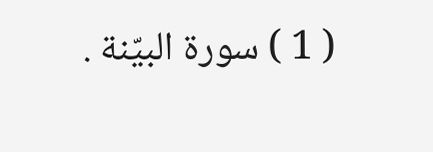( 1 ) سورة البيّنة .